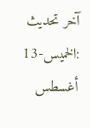آخر تحديث :الخميس-13 أغسطس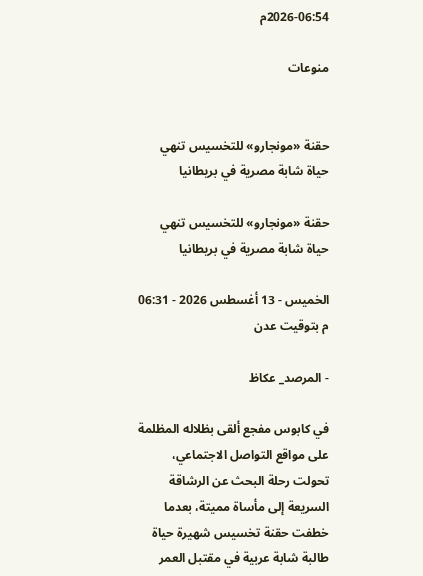2026-06:54م

منوعات


حقنة «مونجارو» للتخسيس تنهي حياة شابة مصرية في بريطانيا

حقنة «مونجارو» للتخسيس تنهي حياة شابة مصرية في بريطانيا

الخميس - 13 أغسطس 2026 - 06:31 م بتوقيت عدن

- المرصد_ عكاظ

في كابوس مفجع ألقى بظلاله المظلمة على مواقع التواصل الاجتماعي، تحولت رحلة البحث عن الرشاقة السريعة إلى مأساة مميتة، بعدما خطفت حقنة تخسيس شهيرة حياة طالبة شابة عربية في مقتبل العمر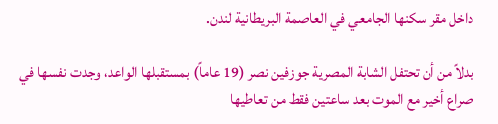داخل مقر سكنها الجامعي في العاصمة البريطانية لندن.

بدلاً من أن تحتفل الشابة المصرية جوزفين نصر (19 عاماً) بمستقبلها الواعد، وجدت نفسها في صراع أخير مع الموت بعد ساعتين فقط من تعاطيها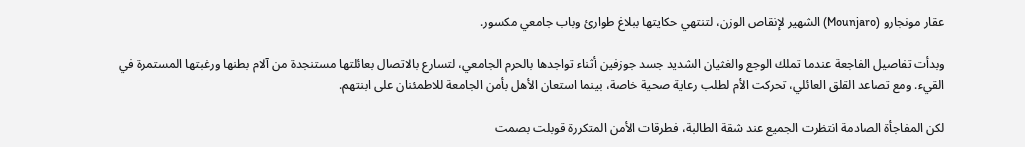عقار مونجارو (Mounjaro) الشهير لإنقاص الوزن، لتنتهي حكايتها ببلاغ طوارئ وباب جامعي مكسور.

وبدأت تفاصيل الفاجعة عندما تملك الوجع والغثيان الشديد جسد جوزفين أثناء تواجدها بالحرم الجامعي، لتسارع بالاتصال بعائلتها مستنجدة من آلام بطنها ورغبتها المستمرة في القيء. ومع تصاعد القلق العائلي، تحركت الأم لطلب رعاية صحية خاصة، بينما استعان الأهل بأمن الجامعة للاطمئنان على ابنتهم.

لكن المفاجأة الصادمة انتظرت الجميع عند شقة الطالبة، فطرقات الأمن المتكررة قوبلت بصمت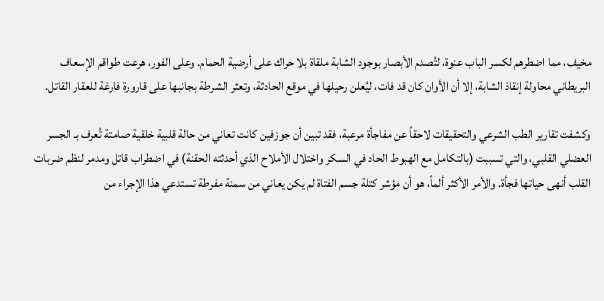مخيف، مما اضطرهم لكسر الباب عنوة، لتُصدم الأبصار بوجود الشابة ملقاة بلا حراك على أرضية الحمام. وعلى الفور، هرعت طواقم الإسعاف البريطاني محاولة إنقاذ الشابة، إلا أن الأوان كان قد فات، ليُعلن رحيلها في موقع الحادثة، وتعثر الشرطة بجانبها على قارورة فارغة للعقار القاتل.

وكشفت تقارير الطب الشرعي والتحقيقات لاحقاً عن مفاجأة مرعبة، فقد تبين أن جوزفين كانت تعاني من حالة قلبية خلقية صامتة تُعرف بـ الجسر العضلي القلبي، والتي تسببت (بالتكامل مع الهبوط الحاد في السكر واختلال الأملاح الذي أحدثته الحقنة) في اضطراب قاتل ومدمر لنظم ضربات القلب أنهى حياتها فجأة. والأمر الأكثر ألماً، هو أن مؤشر كتلة جسم الفتاة لم يكن يعاني من سمنة مفرطة تستدعي هذا الإجراء من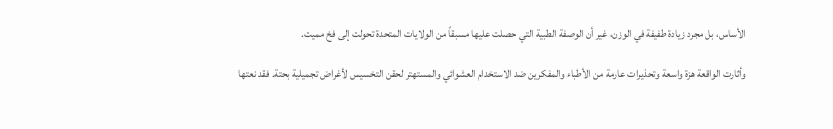الأساس، بل مجرد زيادة طفيفة في الوزن، غير أن الوصفة الطبية التي حصلت عليها مسبقاً من الولايات المتحدة تحولت إلى فخ مميت.

وأثارت الواقعة هزة واسعة وتحذيرات عارمة من الأطباء والمفكرين ضد الاستخدام العشوائي والمستهتر لحقن التخسيس لأغراض تجميلية بحتة. فقد نعتها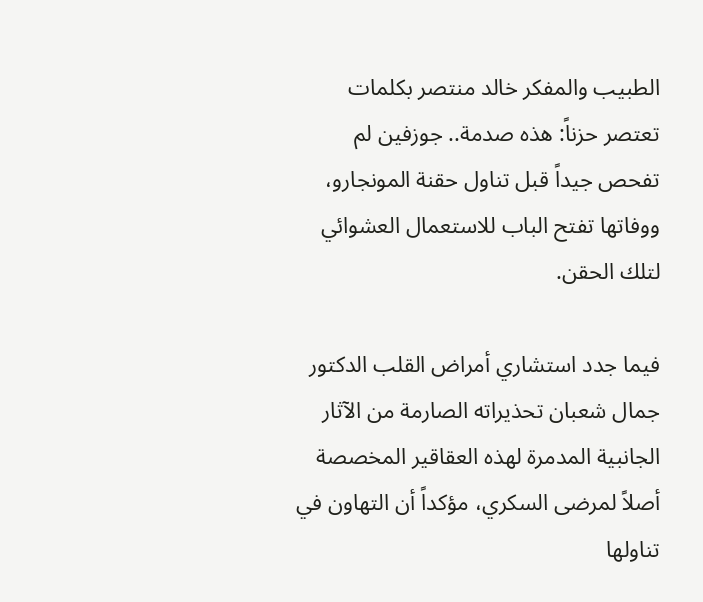الطبيب والمفكر خالد منتصر بكلمات تعتصر حزناً: هذه صدمة.. جوزفين لم تفحص جيداً قبل تناول حقنة المونجارو، ووفاتها تفتح الباب للاستعمال العشوائي لتلك الحقن.

فيما جدد استشاري أمراض القلب الدكتور جمال شعبان تحذيراته الصارمة من الآثار الجانبية المدمرة لهذه العقاقير المخصصة أصلاً لمرضى السكري، مؤكداً أن التهاون في تناولها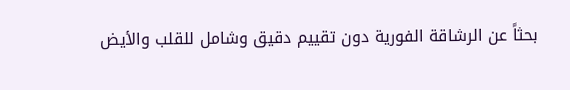بحثاً عن الرشاقة الفورية دون تقييم دقيق وشامل للقلب والأيض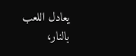يعادل اللعب بالنار،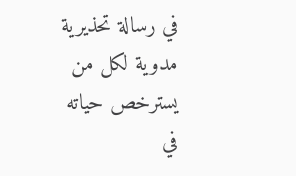في رسالة تحذيرية مدوية لكل من يسترخص حياته في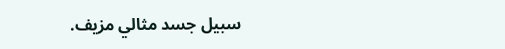سبيل جسد مثالي مزيف.